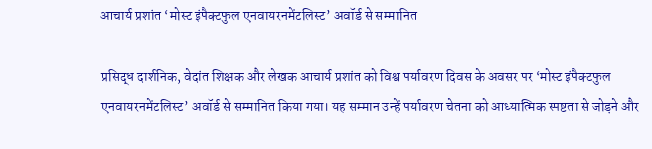आचार्य प्रशांत ‘मोस्ट इंपैक्टफुल एनवायरनमेंटलिस्ट’ अवॉर्ड से सम्मानित

प्रसिद्ध दार्शनिक, वेदांत शिक्षक और लेखक आचार्य प्रशांत को विश्व पर्यावरण दिवस के अवसर पर ‘मोस्ट इंपैक्टफुल एनवायरनमेंटलिस्ट’ अवॉर्ड से सम्मानित किया गया। यह सम्मान उन्हें पर्यावरण चेतना को आध्यात्मिक स्पष्टता से जोड़ने और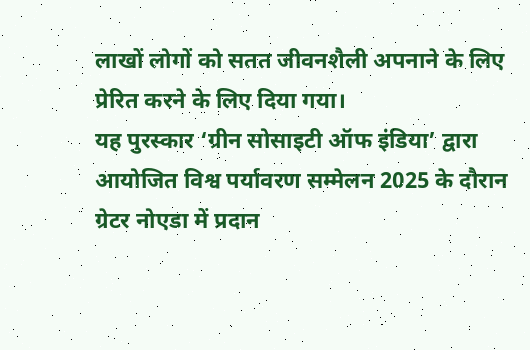लाखों लोगों को सतत जीवनशैली अपनाने के लिए प्रेरित करने के लिए दिया गया।
यह पुरस्कार ‘ग्रीन सोसाइटी ऑफ इंडिया’ द्वारा आयोजित विश्व पर्यावरण सम्मेलन 2025 के दौरान ग्रेटर नोएडा में प्रदान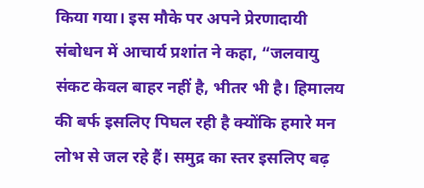किया गया। इस मौके पर अपने प्रेरणादायी संबोधन में आचार्य प्रशांत ने कहा, “जलवायु संकट केवल बाहर नहीं है, भीतर भी है। हिमालय की बर्फ इसलिए पिघल रही है क्योंकि हमारे मन लोभ से जल रहे हैं। समुद्र का स्तर इसलिए बढ़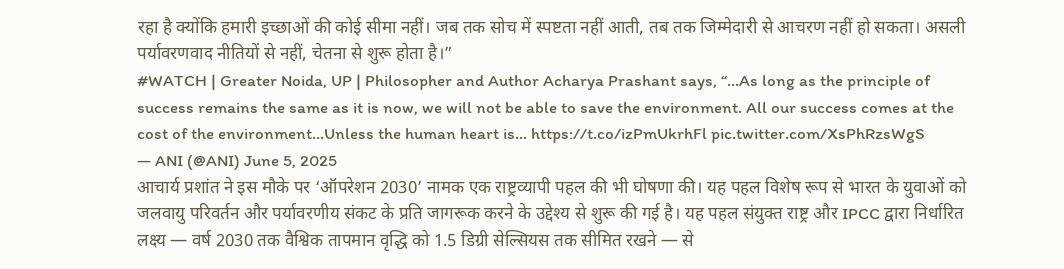रहा है क्योंकि हमारी इच्छाओं की कोई सीमा नहीं। जब तक सोच में स्पष्टता नहीं आती, तब तक जिम्मेदारी से आचरण नहीं हो सकता। असली पर्यावरणवाद नीतियों से नहीं, चेतना से शुरू होता है।”
#WATCH | Greater Noida, UP | Philosopher and Author Acharya Prashant says, “…As long as the principle of success remains the same as it is now, we will not be able to save the environment. All our success comes at the cost of the environment…Unless the human heart is… https://t.co/izPmUkrhFl pic.twitter.com/XsPhRzsWgS
— ANI (@ANI) June 5, 2025
आचार्य प्रशांत ने इस मौके पर ‘ऑपरेशन 2030’ नामक एक राष्ट्रव्यापी पहल की भी घोषणा की। यह पहल विशेष रूप से भारत के युवाओं को जलवायु परिवर्तन और पर्यावरणीय संकट के प्रति जागरूक करने के उद्देश्य से शुरू की गई है। यह पहल संयुक्त राष्ट्र और IPCC द्वारा निर्धारित लक्ष्य — वर्ष 2030 तक वैश्विक तापमान वृद्धि को 1.5 डिग्री सेल्सियस तक सीमित रखने — से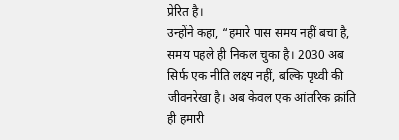प्रेरित है।
उन्होंने कहा, “हमारे पास समय नहीं बचा है, समय पहले ही निकल चुका है। 2030 अब सिर्फ एक नीति लक्ष्य नहीं, बल्कि पृथ्वी की जीवनरेखा है। अब केवल एक आंतरिक क्रांति ही हमारी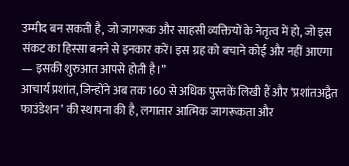उम्मीद बन सकती है, जो जागरूक और साहसी व्यक्तियों के नेतृत्व में हो, जो इस संकट का हिस्सा बनने से इनकार करें। इस ग्रह को बचाने कोई और नहीं आएगा — इसकी शुरुआत आपसे होती है।”
आचार्य प्रशांत, जिन्होंने अब तक 160 से अधिक पुस्तकें लिखी हैं और ‘प्रशांतअद्वैत फाउंडेशन’ की स्थापना की है, लगातार आत्मिक जागरूकता और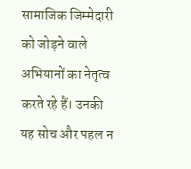सामाजिक जिम्मेदारी को जोड़ने वाले अभियानों का नेतृत्व करते रहे हैं। उनकी यह सोच और पहल न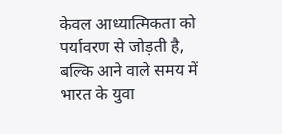केवल आध्यात्मिकता को पर्यावरण से जोड़ती है, बल्कि आने वाले समय में भारत के युवा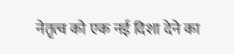नेतृत्व को एक नई दिशा देने का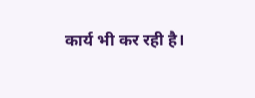कार्य भी कर रही है।